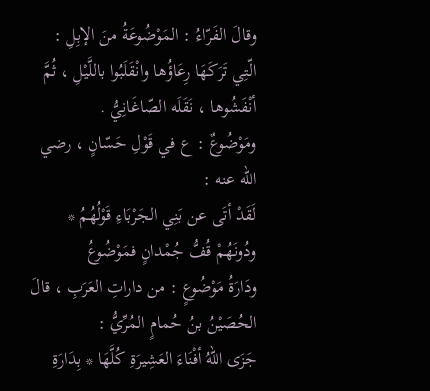وقالَ الفَرّاءُ : المَوْضُوعَةُ منَ الإبِلِ : الّتِي تَرَكَهَا رِعَاؤُها وانْقَلَبُوا باللَّيْلِ ، ثُمَّ أنْفَشُوها ، نَقَلَه الصّاغَانِيُّ .
ومَوْضُوعٌ : ع في قَوْلِ حَسّانٍ ، رضي الله عنه :
لَقَدْ أتَى عن بَنِي الجَرْبَاءِ قَوْلُهُمُ * ودُونَهُمْ قُفُّ جُمْدانٍ فمَوْضُوعُ
ودَارَةُ مَوْضُوعٍ : من داراتِ العَرَبِ ، قالَ الحُصَيْنُ بنُ حُمامٍ المُرِّيُّ :
جَزَى اللهُ أفْنَاءَ العَشِيرَةِ كُلَّهَا * بِدَارَةِ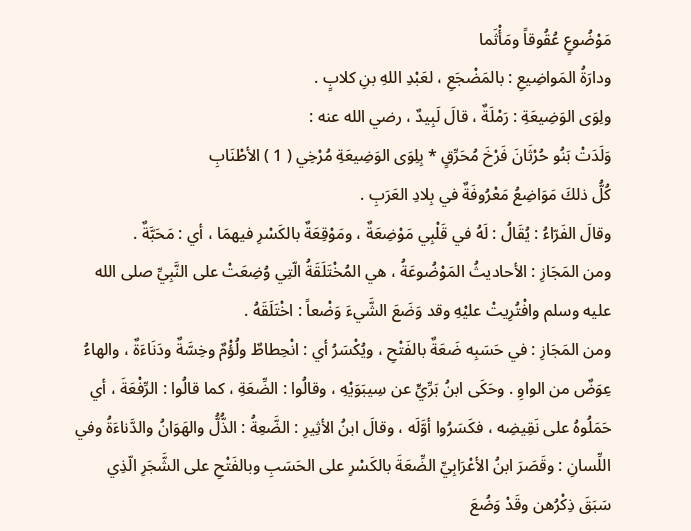مَوْضُوعٍ عُقُوقاً ومَأْثَما
ودارَةُ المَواضِيعِ : بالمَضْجَعِ ، لعَبْدِ اللهِ بنِ كلابٍ .
ولِوَى الوَضِيعَةِ : رَمْلَةٌ ، قالَ لَبِيدٌ ، رضي الله عنه :
وَلَدَتْ بَنُو حُرْثَانَ فَرْخَ مُحَرِّقٍ * بِلِوَى الوَضِيعَةِ مُرْخِي ( 1 ) الأطْنَابِ
كُلُّ ذلكَ مَوَاضِعُ مَعْرُوفَةٌ في بِلادِ العَرَبِ .
وقالَ الفَرّاءُ : يُقَالُ : لَهُ في قَلْبِي مَوْضِعَةٌ ، ومَوْقِعَةٌ بالكَسْرِ فيهمَا ، أي : مَحَبَّةٌ .
ومن المَجَازِ : الأحاديثُ المَوْضُوعَةُ ، هي المُخْتَلَقَةُ الّتِي وُضِعَتْ على النَّبِيِّ صلى الله عليه وسلم وافْتُرِيتْ عليْهِ وقد وَضَعَ الشَّيءَ وَضْعاً : اخْتَلَقَهُ .
ومن المَجَازِ : في حَسَبِه ضَعَةٌ بالفَتْحِ ، ويُكْسَرُ أي : انْحِطاطٌ ولُؤْمٌ وخِسَّةٌ ودَنَاءَةٌ ، والهاءُ عِوَضٌ من الواوِ . وحَكَى ابنُ بَرِّيٍّ عن سِيبَوَيْهِ ، وقالُوا : الضِّعَةِ ، كما قالُوا : الرِّفْعَةَ ، أي حَمَلُوهُ على نَقِيضِه ، فكَسَرُوا أوَّلَه ، وقالَ ابنُ الأثِيرِ : الضَّعِةُ : الذُّلُّ والهَوَانُ والدَّناءَةُ وفي اللِّسانِ : وقَصَرَ ابنُ الأعْرَابِيِّ الضِّعَةَ بالكَسْرِ على الحَسَبِ وبالفَتْحِ على الشَّجَرِ الّذِي سَبَقَ ذِكْرُهن وقَدْ وَضُعَ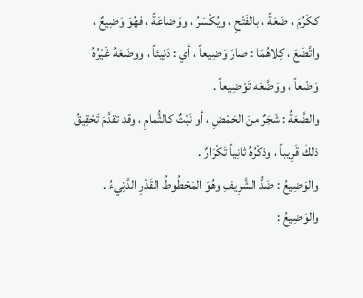ككَرُمَ ، ضَعَةً ، بالفَتْحِ ، ويُكْسَرُ ، ووَضاعَةً ، فهُوَ وَضِيعٌ ، واتَّضَعَ ، كِلاهُمَا : صارَ وَضِيعاً ، أي : دَنِيئاً ، ووضَعَهُ غَيْرُهُ وَضْعاً ، ووَضَّعَه تَوْضِيعاً .
والضَّعَةُ : شَجَرٌ منَ الحَمْضِ ، أو نَبْتٌ كالثُّمامِ ، وقد تقدَّمَ تَحْقِيقُ ذلكَ قَرِيباً ، وذكْرُهُ ثانِياً تَكْرَارٌ .
والوَضِيعُ : ضَدُّ الشَّرِيفِ وهُوَ المَحْطُوطُ القَدْرِ الدَّنِيءُ .
والوَضِيعُ :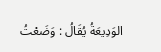الوَدِيعَةُ يُقَالُ : وَضَعْتُ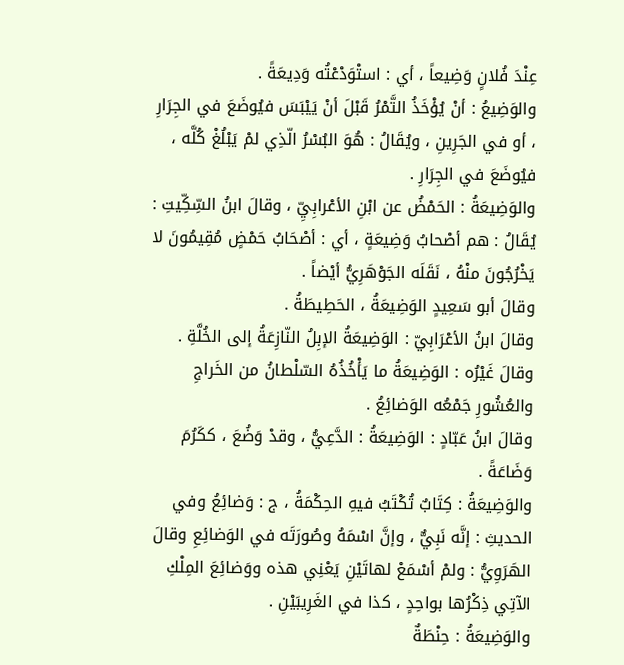عِنْدَ فُلانٍ وَضِيعاً ، أي : استْوَدْعْتُه وَدِيعَةً .
والوَضِيعُ : أنْ يُؤْخَذُ التَّمْرُ قَبْلَ أنْ يَيْبَسَ فيُوضَعَ في الجِرَارِ ، أو في الجَرِينِ ، ويُقَالُ : هُوَ البُسْرُ الّذِي لمْ يَبْلُغْ كُلَّه ، فيُوضَعَ في الجِرَارِ .
والوَضِيعَةُ : الحَمْضُ عن ابْنِ الأعْرابِيِّ ، وقالَ ابنُ السِّكِّيتِ : يُقَالُ : هم أصْحابُ وَضِيعَةٍ ، أي : أصْحَابُ حَمْضٍ مُقِيمُونَ لا يَخْرُجُونَ منْهُ ، نَقَلَه الجَوْهَرِيُّ أيْضاً .
وقالَ أبو سَعِيدٍ الوَضِيعَةُ ، الحَطِيطَةُ .
وقالَ ابنُ الأعْرَابِيّ : الوَضِيعَةُ الإبِلُ النّازِعَةُ إلى الخُلَّةِ .
وقالَ غَيْرُه : الوَضِيعَةُ ما يَأْخُذُهُ السّلْطانُ من الخَراجِ والعُشُورِ جَمْعُه الوَضائِعُ .
وقالَ ابنُ عَبّادٍ : الوَضِيعَةُ : الدَّعِيُّ ، وقدْ وَضُعَ ، ككَرُمَ وَضَاعَةً .
والوَضِيعَةُ : كِتَابٌ تُكْتَبُ فيهِ الحِكْمَةُ ، ج : وَضائِعُ وفي الحديثِ : إنَّه نَبِيٌّ ، وإنَّ اسْمَهُ وصُورَتَه في الوَضائِعِ وقالَ الهَرَوِيُّ : ولمْ أسْمَعْ لهاتَيْنِ يَعْنِي هذه ووَضائِعَ المِلْكِ الآتِي ذِكْرُها بواحِدٍ ، كذا في الغَرِيبَيْنِ .
والوَضِيعَةُ : حِنْطَةٌ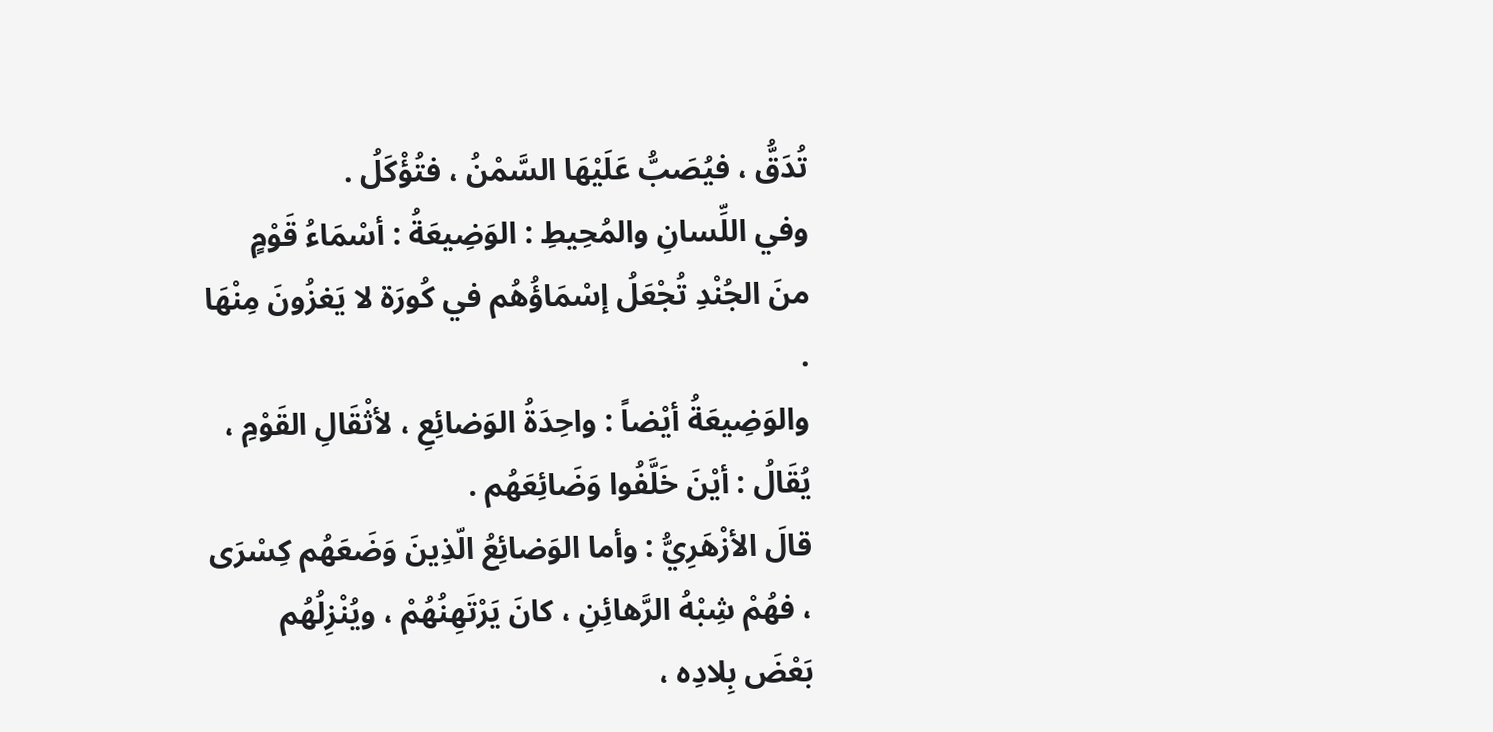تُدَقُّ ، فيُصَبُّ عَلَيْهَا السَّمْنُ ، فتُؤْكَلُ .
وفي اللِّسانِ والمُحِيطِ : الوَضِيعَةُ : أسْمَاءُ قَوْمٍ منَ الجُنْدِ تُجْعَلُ إسْمَاؤُهُم في كُورَة لا يَغزُونَ مِنْهَا .
والوَضِيعَةُ أيْضاً : واحِدَةُ الوَضائِعِ ، لأثْقَالِ القَوْمِ ، يُقَالُ : أيْنَ خَلَّفُوا وَضَائِعَهُم .
قالَ الأزْهَرِيُّ : وأما الوَضائِعُ الّذِينَ وَضَعَهُم كِسْرَى ، فهُمْ شِبْهُ الرَّهائِنِ ، كانَ يَرْتَهِنُهُمْ ، ويُنْزِلُهُم بَعْضَ بِلادِه ،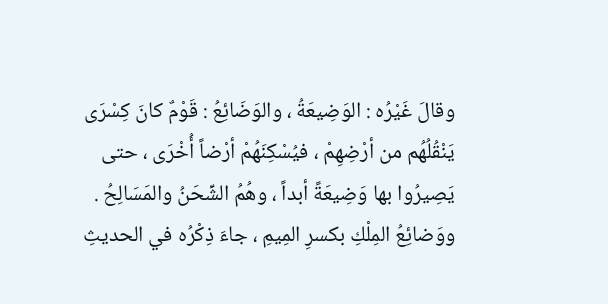وقالَ غَيْرُه : الوَضِيعَةُ ، والوَضَائِعُ : قَوْمٌ كانَ كِسْرَى يَنْقُلُهُم من أرْضِهِمْ ، فيُسْكِنَهُمْ أرْضاً أُخْرَى ، حتى يَصِيرُوا بها وَضِيعَةً أبداً ، وهُمُ الشِّحَنُ والمَسَالِحُ .
ووَضائِعُ المِلْكِ بكسرِ المِيمِ ، جاءَ ذِكْرُه في الحديثِ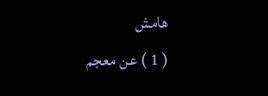هامش
( 1 ) عن معجم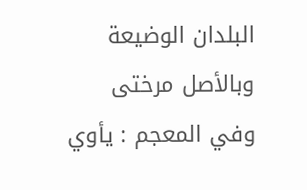البلدان الوضيعة وبالأصل مرختى وفي المعجم : يأوي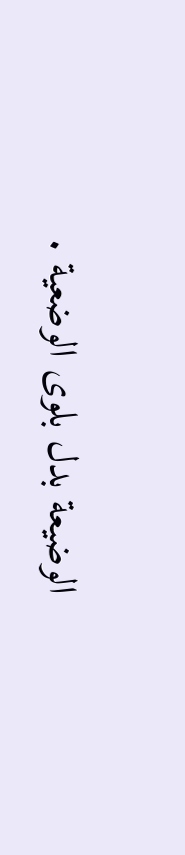الوضيعة بدل بلوى الوضعية .